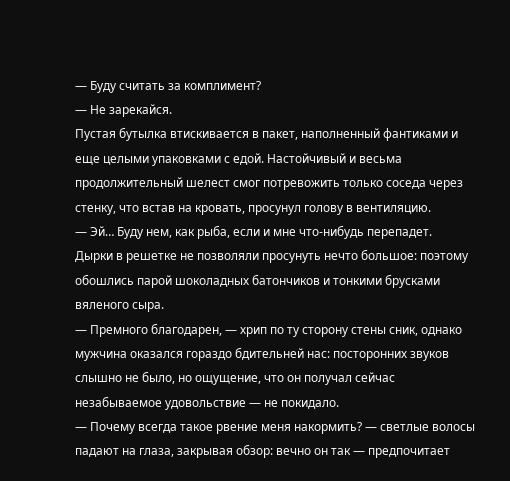— Буду считать за комплимент?
— Не зарекайся.
Пустая бутылка втискивается в пакет, наполненный фантиками и еще целыми упаковками с едой. Настойчивый и весьма продолжительный шелест смог потревожить только соседа через стенку, что встав на кровать, просунул голову в вентиляцию.
— Эй… Буду нем, как рыба, если и мне что-нибудь перепадет.
Дырки в решетке не позволяли просунуть нечто большое: поэтому обошлись парой шоколадных батончиков и тонкими брусками вяленого сыра.
— Премного благодарен, — хрип по ту сторону стены сник, однако мужчина оказался гораздо бдительней нас: посторонних звуков слышно не было, но ощущение, что он получал сейчас незабываемое удовольствие — не покидало.
— Почему всегда такое рвение меня накормить? — светлые волосы падают на глаза, закрывая обзор: вечно он так — предпочитает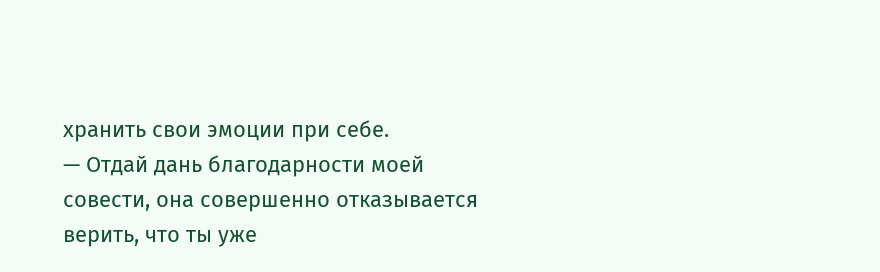хранить свои эмоции при себе.
— Отдай дань благодарности моей совести, она совершенно отказывается верить, что ты уже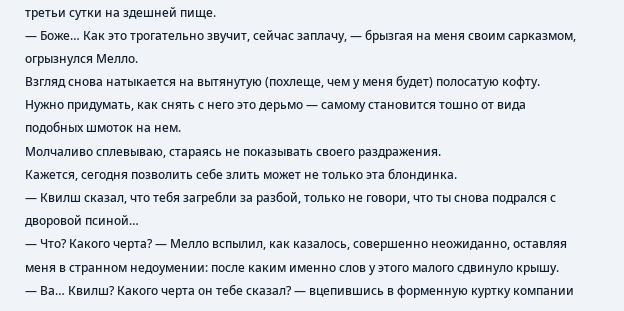третьи сутки на здешней пище.
— Боже… Как это трогательно звучит, сейчас заплачу, — брызгая на меня своим сарказмом, огрызнулся Мелло.
Взгляд снова натыкается на вытянутую (похлеще, чем у меня будет) полосатую кофту. Нужно придумать, как снять с него это дерьмо — самому становится тошно от вида подобных шмоток на нем.
Молчаливо сплевываю, стараясь не показывать своего раздражения.
Кажется, сегодня позволить себе злить может не только эта блондинка.
— Квилш сказал, что тебя загребли за разбой, только не говори, что ты снова подрался с дворовой псиной…
— Что? Какого черта? — Мелло вспылил, как казалось, совершенно неожиданно, оставляя меня в странном недоумении: после каким именно слов у этого малого сдвинуло крышу.
— Ва… Квилш? Какого черта он тебе сказал? — вцепившись в форменную куртку компании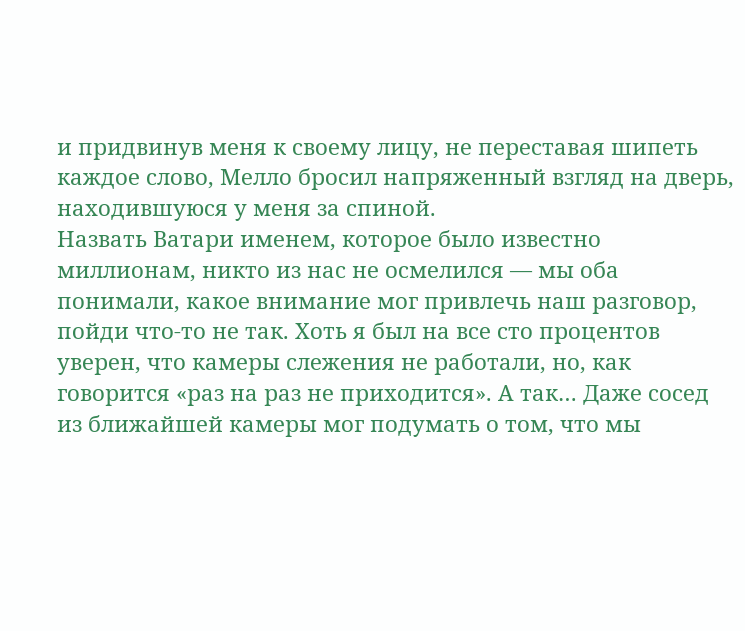и придвинув меня к своему лицу, не переставая шипеть каждое слово, Мелло бросил напряженный взгляд на дверь, находившуюся у меня за спиной.
Назвать Ватари именем, которое было известно миллионам, никто из нас не осмелился — мы оба понимали, какое внимание мог привлечь наш разговор, пойди что-то не так. Хоть я был на все сто процентов уверен, что камеры слежения не работали, но, как говорится «раз на раз не приходится». А так… Даже сосед из ближайшей камеры мог подумать о том, что мы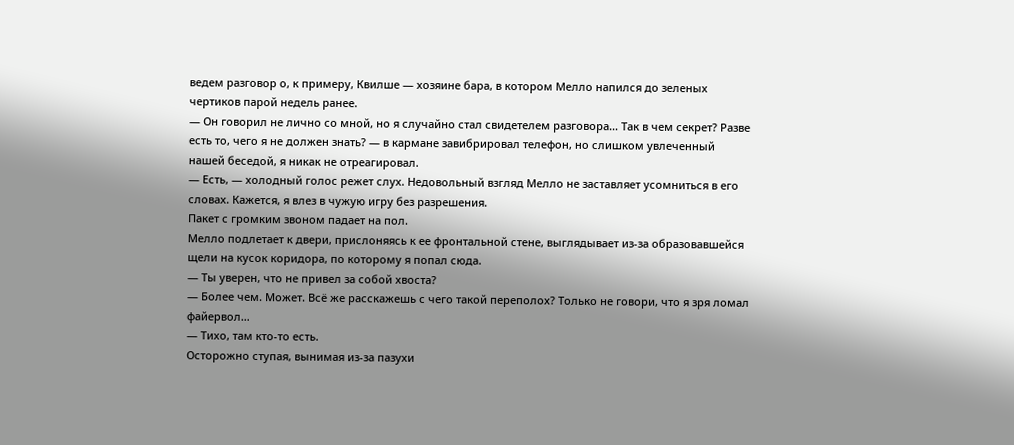ведем разговор о, к примеру, Квилше — хозяине бара, в котором Мелло напился до зеленых чертиков парой недель ранее.
— Он говорил не лично со мной, но я случайно стал свидетелем разговора… Так в чем секрет? Разве есть то, чего я не должен знать? — в кармане завибрировал телефон, но слишком увлеченный нашей беседой, я никак не отреагировал.
— Есть, — холодный голос режет слух. Недовольный взгляд Мелло не заставляет усомниться в его словах. Кажется, я влез в чужую игру без разрешения.
Пакет с громким звоном падает на пол.
Мелло подлетает к двери, прислоняясь к ее фронтальной стене, выглядывает из-за образовавшейся щели на кусок коридора, по которому я попал сюда.
— Ты уверен, что не привел за собой хвоста?
— Более чем. Может. Всё же расскажешь с чего такой переполох? Только не говори, что я зря ломал файервол…
— Тихо, там кто-то есть.
Осторожно ступая, вынимая из-за пазухи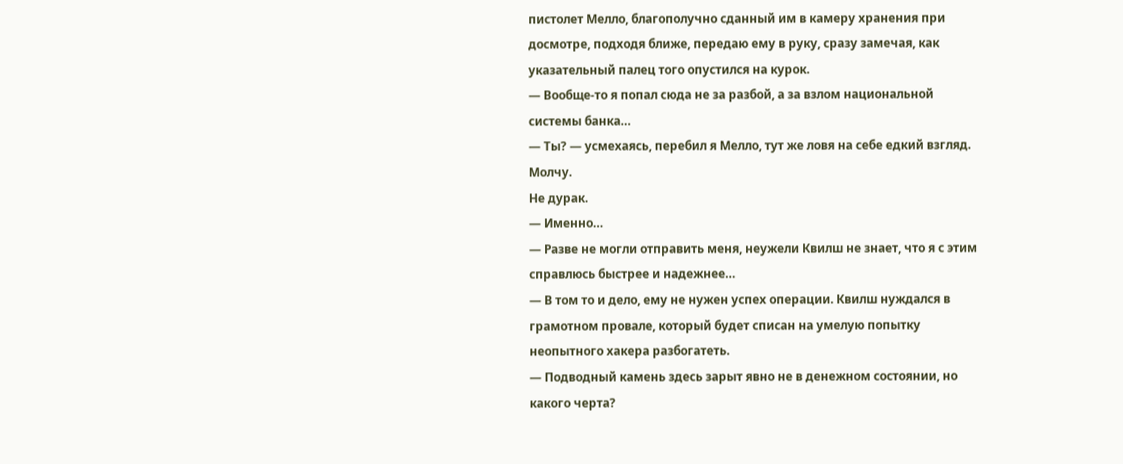пистолет Мелло, благополучно сданный им в камеру хранения при досмотре, подходя ближе, передаю ему в руку, сразу замечая, как указательный палец того опустился на курок.
— Вообще-то я попал сюда не за разбой, а за взлом национальной системы банка…
— Ты? — усмехаясь, перебил я Мелло, тут же ловя на себе едкий взгляд.
Молчу.
Не дурак.
— Именно…
— Разве не могли отправить меня, неужели Квилш не знает, что я с этим справлюсь быстрее и надежнее…
— В том то и дело, ему не нужен успех операции. Квилш нуждался в грамотном провале, который будет списан на умелую попытку неопытного хакера разбогатеть.
— Подводный камень здесь зарыт явно не в денежном состоянии, но какого черта?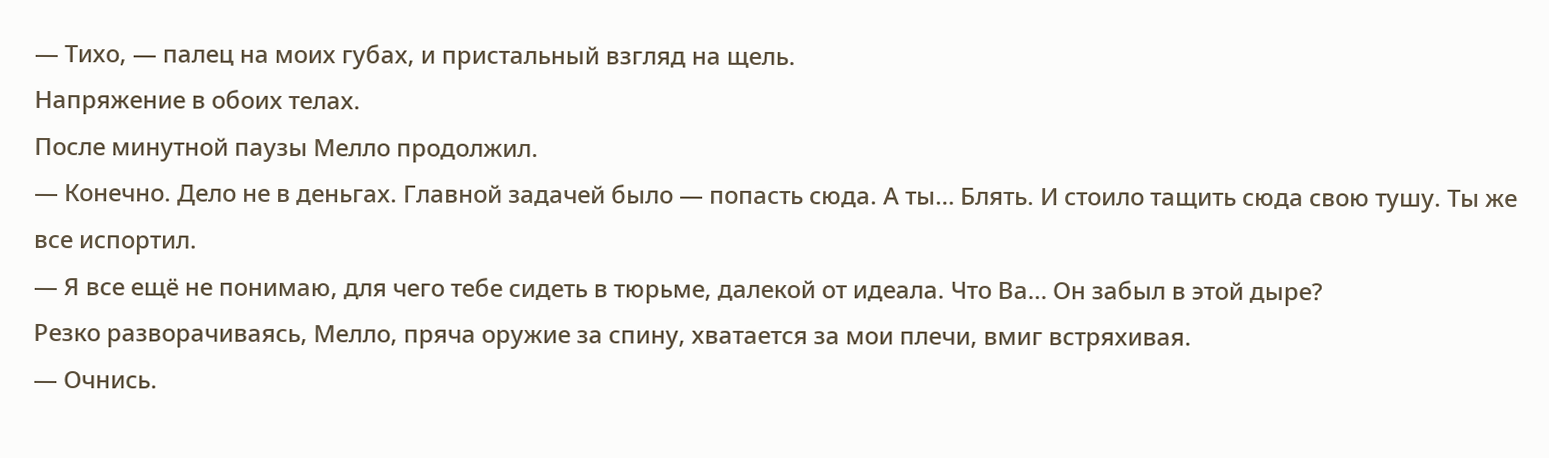— Тихо, — палец на моих губах, и пристальный взгляд на щель.
Напряжение в обоих телах.
После минутной паузы Мелло продолжил.
— Конечно. Дело не в деньгах. Главной задачей было — попасть сюда. А ты… Блять. И стоило тащить сюда свою тушу. Ты же все испортил.
— Я все ещё не понимаю, для чего тебе сидеть в тюрьме, далекой от идеала. Что Ва… Он забыл в этой дыре?
Резко разворачиваясь, Мелло, пряча оружие за спину, хватается за мои плечи, вмиг встряхивая.
— Очнись.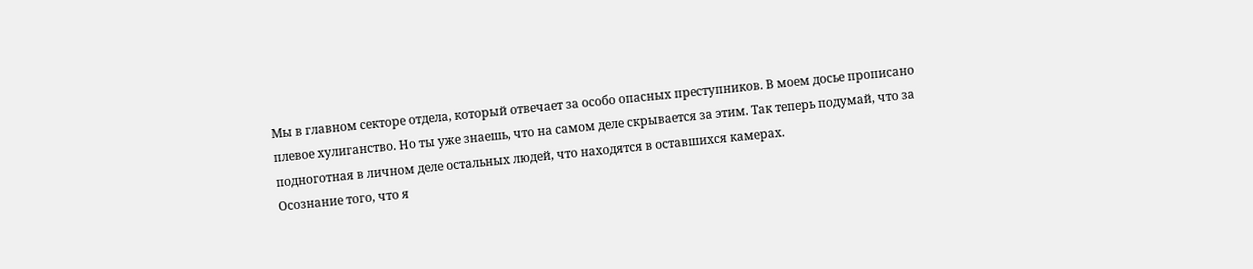Мы в главном секторе отдела, который отвечает за особо опасных преступников. В моем досье прописано плевое хулиганство. Но ты уже знаешь, что на самом деле скрывается за этим. Так теперь подумай, что за подноготная в личном деле остальных людей, что находятся в оставшихся камерах.
Осознание того, что я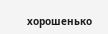хорошенько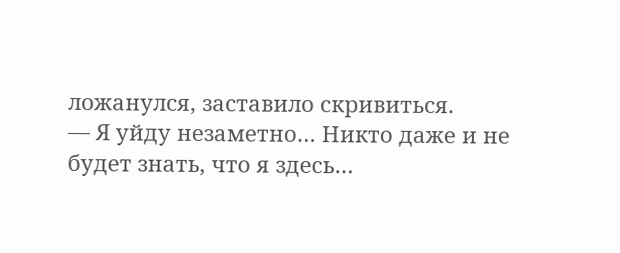ложанулся, заставило скривиться.
— Я уйду незаметно… Никто даже и не будет знать, что я здесь…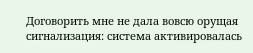Договорить мне не дала вовсю орущая сигнализация: система активировалась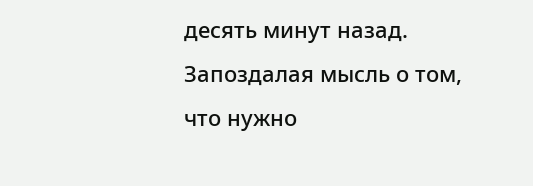десять минут назад. Запоздалая мысль о том, что нужно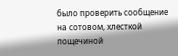было проверить сообщение на сотовом, хлесткой пощечиной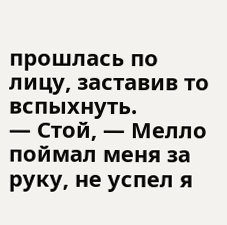прошлась по лицу, заставив то вспыхнуть.
— Стой, — Мелло поймал меня за руку, не успел я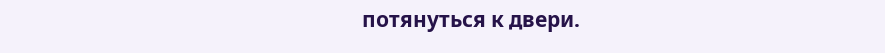потянуться к двери.